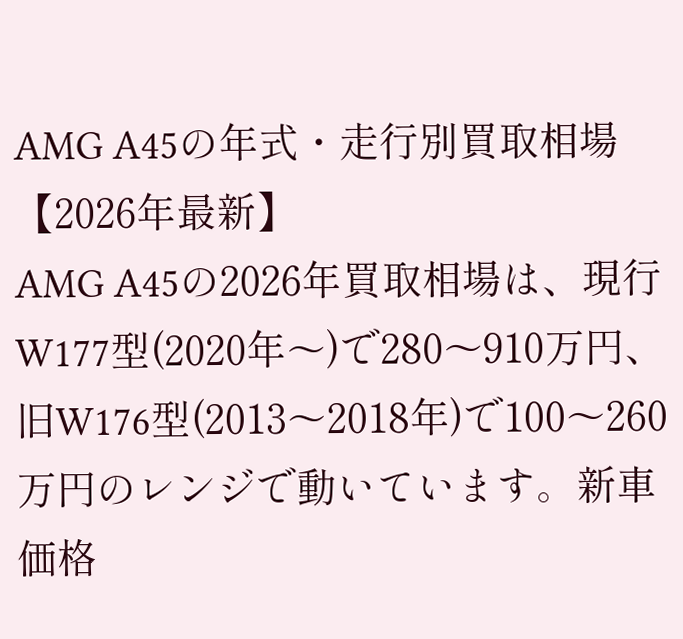AMG A45の年式・走行別買取相場【2026年最新】
AMG A45の2026年買取相場は、現行W177型(2020年〜)で280〜910万円、旧W176型(2013〜2018年)で100〜260万円のレンジで動いています。新車価格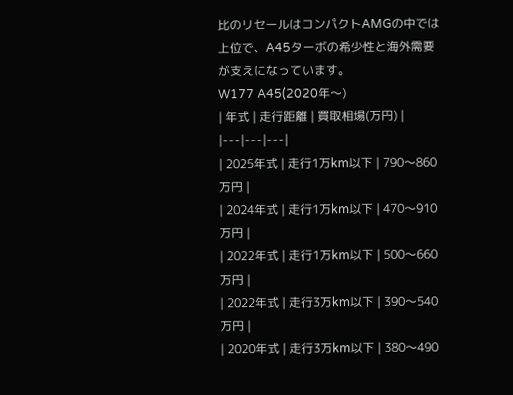比のリセールはコンパクトAMGの中では上位で、A45ターボの希少性と海外需要が支えになっています。
W177 A45(2020年〜)
| 年式 | 走行距離 | 買取相場(万円) |
|---|---|---|
| 2025年式 | 走行1万km以下 | 790〜860万円 |
| 2024年式 | 走行1万km以下 | 470〜910万円 |
| 2022年式 | 走行1万km以下 | 500〜660万円 |
| 2022年式 | 走行3万km以下 | 390〜540万円 |
| 2020年式 | 走行3万km以下 | 380〜490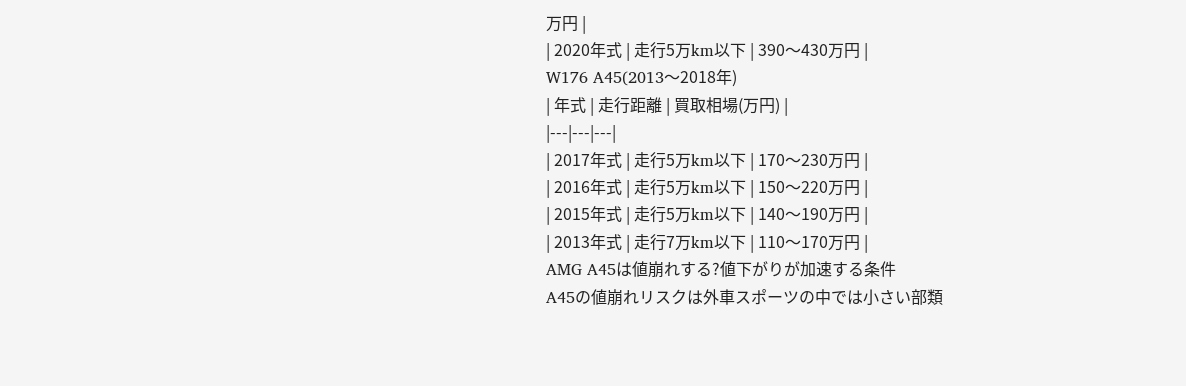万円 |
| 2020年式 | 走行5万km以下 | 390〜430万円 |
W176 A45(2013〜2018年)
| 年式 | 走行距離 | 買取相場(万円) |
|---|---|---|
| 2017年式 | 走行5万km以下 | 170〜230万円 |
| 2016年式 | 走行5万km以下 | 150〜220万円 |
| 2015年式 | 走行5万km以下 | 140〜190万円 |
| 2013年式 | 走行7万km以下 | 110〜170万円 |
AMG A45は値崩れする?値下がりが加速する条件
A45の値崩れリスクは外車スポーツの中では小さい部類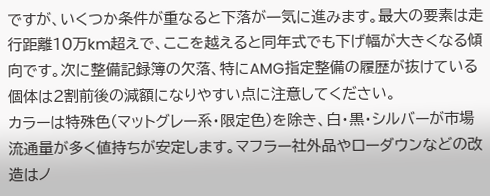ですが、いくつか条件が重なると下落が一気に進みます。最大の要素は走行距離10万km超えで、ここを越えると同年式でも下げ幅が大きくなる傾向です。次に整備記録簿の欠落、特にAMG指定整備の履歴が抜けている個体は2割前後の減額になりやすい点に注意してください。
カラーは特殊色(マットグレー系・限定色)を除き、白・黒・シルバーが市場流通量が多く値持ちが安定します。マフラー社外品やローダウンなどの改造はノ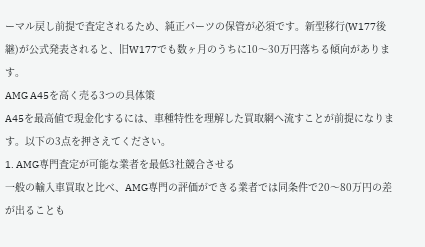ーマル戻し前提で査定されるため、純正パーツの保管が必須です。新型移行(W177後継)が公式発表されると、旧W177でも数ヶ月のうちに10〜30万円落ちる傾向があります。
AMG A45を高く売る3つの具体策
A45を最高値で現金化するには、車種特性を理解した買取網へ流すことが前提になります。以下の3点を押さえてください。
1. AMG専門査定が可能な業者を最低3社競合させる
一般の輸入車買取と比べ、AMG専門の評価ができる業者では同条件で20〜80万円の差が出ることも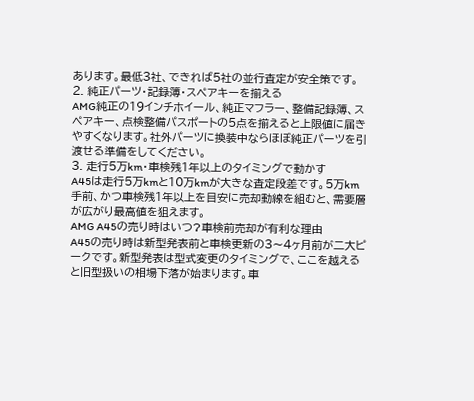あります。最低3社、できれば5社の並行査定が安全策です。
2. 純正パーツ・記録簿・スペアキーを揃える
AMG純正の19インチホイール、純正マフラー、整備記録簿、スペアキー、点検整備パスポートの5点を揃えると上限値に届きやすくなります。社外パーツに換装中ならほぼ純正パーツを引渡せる準備をしてください。
3. 走行5万km・車検残1年以上のタイミングで動かす
A45は走行5万kmと10万kmが大きな査定段差です。5万km手前、かつ車検残1年以上を目安に売却動線を組むと、需要層が広がり最高値を狙えます。
AMG A45の売り時はいつ?車検前売却が有利な理由
A45の売り時は新型発表前と車検更新の3〜4ヶ月前が二大ピークです。新型発表は型式変更のタイミングで、ここを越えると旧型扱いの相場下落が始まります。車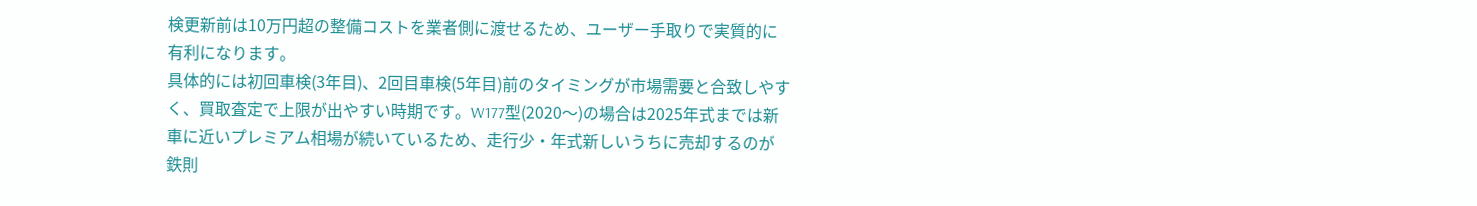検更新前は10万円超の整備コストを業者側に渡せるため、ユーザー手取りで実質的に有利になります。
具体的には初回車検(3年目)、2回目車検(5年目)前のタイミングが市場需要と合致しやすく、買取査定で上限が出やすい時期です。W177型(2020〜)の場合は2025年式までは新車に近いプレミアム相場が続いているため、走行少・年式新しいうちに売却するのが鉄則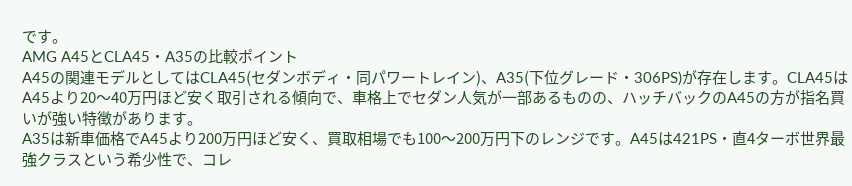です。
AMG A45とCLA45・A35の比較ポイント
A45の関連モデルとしてはCLA45(セダンボディ・同パワートレイン)、A35(下位グレード・306PS)が存在します。CLA45はA45より20〜40万円ほど安く取引される傾向で、車格上でセダン人気が一部あるものの、ハッチバックのA45の方が指名買いが強い特徴があります。
A35は新車価格でA45より200万円ほど安く、買取相場でも100〜200万円下のレンジです。A45は421PS・直4ターボ世界最強クラスという希少性で、コレ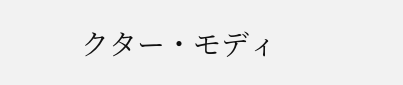クター・モディ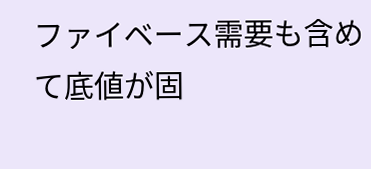ファイベース需要も含めて底値が固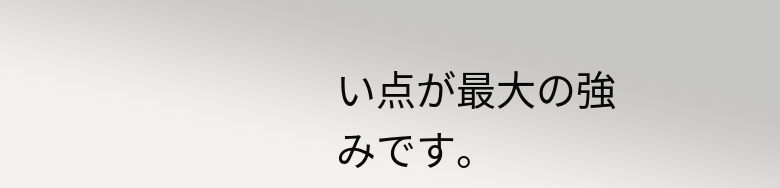い点が最大の強みです。